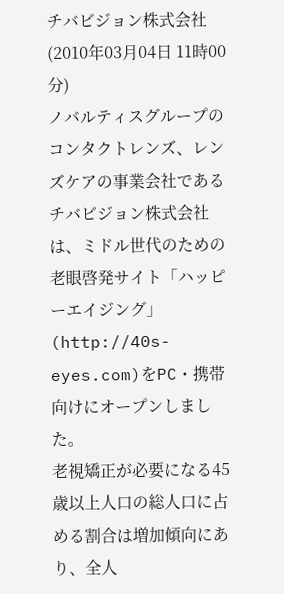チバビジョン株式会社
(2010年03月04日 11時00分)
ノバルティスグループのコンタクトレンズ、レンズケアの事業会社であるチバビジョン株式会社は、ミドル世代のための老眼啓発サイト「ハッピーエイジング」(http://40s-eyes.com)をPC・携帯向けにオープンしました。
老視矯正が必要になる45歳以上人口の総人口に占める割合は増加傾向にあり、全人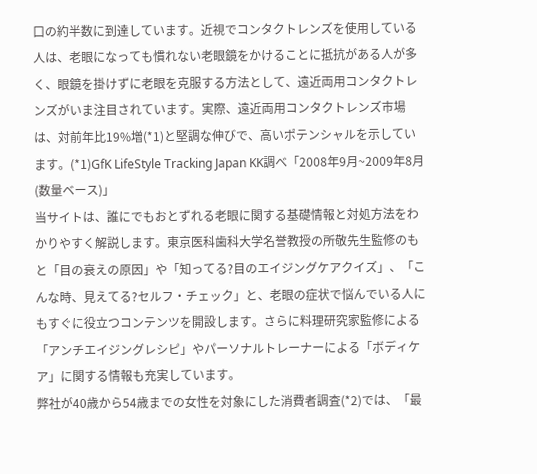口の約半数に到達しています。近視でコンタクトレンズを使用している人は、老眼になっても慣れない老眼鏡をかけることに抵抗がある人が多く、眼鏡を掛けずに老眼を克服する方法として、遠近両用コンタクトレンズがいま注目されています。実際、遠近両用コンタクトレンズ市場は、対前年比19%増(*1)と堅調な伸びで、高いポテンシャルを示しています。(*1)GfK LifeStyle Tracking Japan KK調べ「2008年9月~2009年8月(数量ベース)」
当サイトは、誰にでもおとずれる老眼に関する基礎情報と対処方法をわかりやすく解説します。東京医科歯科大学名誉教授の所敬先生監修のもと「目の衰えの原因」や「知ってる?目のエイジングケアクイズ」、「こんな時、見えてる?セルフ・チェック」と、老眼の症状で悩んでいる人にもすぐに役立つコンテンツを開設します。さらに料理研究家監修による「アンチエイジングレシピ」やパーソナルトレーナーによる「ボディケア」に関する情報も充実しています。
弊社が40歳から54歳までの女性を対象にした消費者調査(*2)では、「最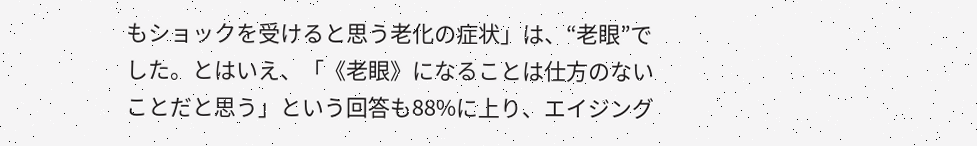もショックを受けると思う老化の症状」は、“老眼”でした。とはいえ、「《老眼》になることは仕方のないことだと思う」という回答も88%に上り、エイジング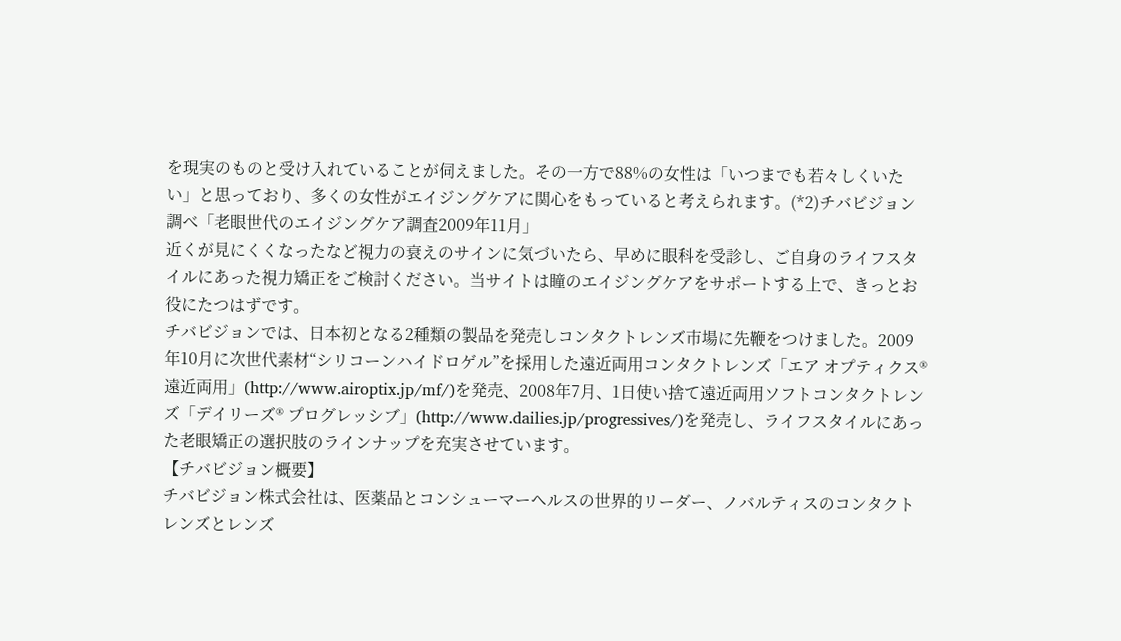を現実のものと受け入れていることが伺えました。その一方で88%の女性は「いつまでも若々しくいたい」と思っており、多くの女性がエイジングケアに関心をもっていると考えられます。(*2)チバビジョン調べ「老眼世代のエイジングケア調査2009年11月」
近くが見にくくなったなど視力の衰えのサインに気づいたら、早めに眼科を受診し、ご自身のライフスタイルにあった視力矯正をご検討ください。当サイトは瞳のエイジングケアをサポートする上で、きっとお役にたつはずです。
チバビジョンでは、日本初となる2種類の製品を発売しコンタクトレンズ市場に先鞭をつけました。2009年10月に次世代素材“シリコーンハイドロゲル”を採用した遠近両用コンタクトレンズ「エア オプティクス® 遠近両用」(http://www.airoptix.jp/mf/)を発売、2008年7月、1日使い捨て遠近両用ソフトコンタクトレンズ「デイリーズ® プログレッシブ」(http://www.dailies.jp/progressives/)を発売し、ライフスタイルにあった老眼矯正の選択肢のラインナップを充実させています。
【チバビジョン概要】
チバビジョン株式会社は、医薬品とコンシューマーヘルスの世界的リーダー、ノバルティスのコンタクトレンズとレンズ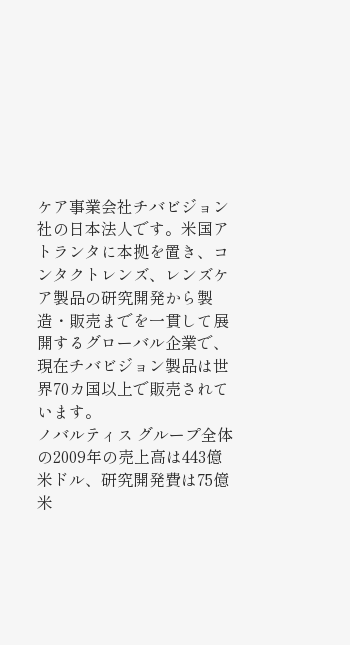ケア事業会社チバビジョン社の日本法人です。米国アトランタに本拠を置き、コンタクトレンズ、レンズケア製品の研究開発から製造・販売までを一貫して展開するグローバル企業で、現在チバビジョン製品は世界70カ国以上で販売されています。
ノバルティス グループ全体の2009年の売上高は443億米ドル、研究開発費は75億米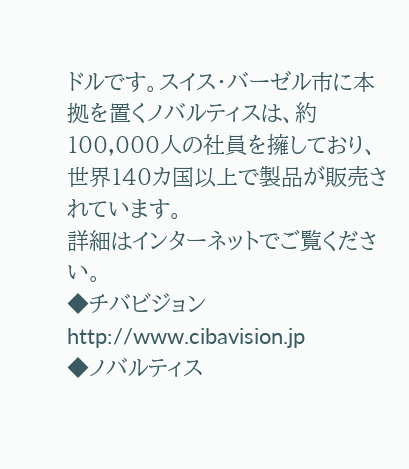ドルです。スイス・バーゼル市に本拠を置くノバルティスは、約100,000人の社員を擁しており、世界140カ国以上で製品が販売されています。
詳細はインターネットでご覧ください。
◆チバビジョン http://www.cibavision.jp
◆ノバルティス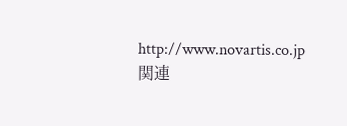http://www.novartis.co.jp
関連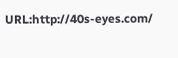URL:http://40s-eyes.com/